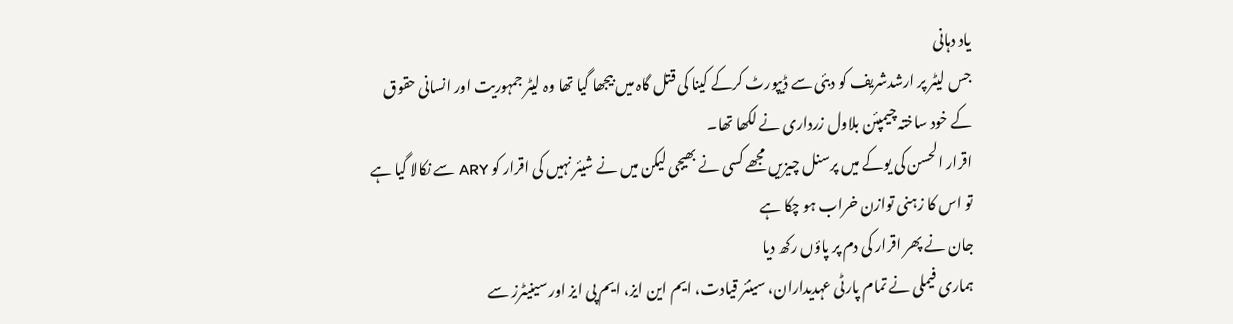یاد دہانی
جس لیٹر پر ارشدشریف کو دبئی سے ڈیپورٹ کرکے کینا کی قتل گاہ میں بیجھا گیا تھا وہ لیٹر جمہوریت اور انسانی حقوق کے خود ساختہ چیمپئن بلاول زرداری نے لکھا تھا۔
اقرار الحسن کی یوکے میں پرسنل چیزیں مجھے کسی نے بھیجی لیکن میں نے شیئر نہیں کی اقرار کو ARY سے نکالا گیا ہے تو اس کا زہنی توازن خراب ہو چکا ہے
جان نے پھر اقرار کی دم پر پاؤں رکھ دیا
ہماری فیملی نے تمام پارٹی عہدیداران، سینئر قیادت، ایم این ایز، ایم پی ایز اور سینیٹرز سے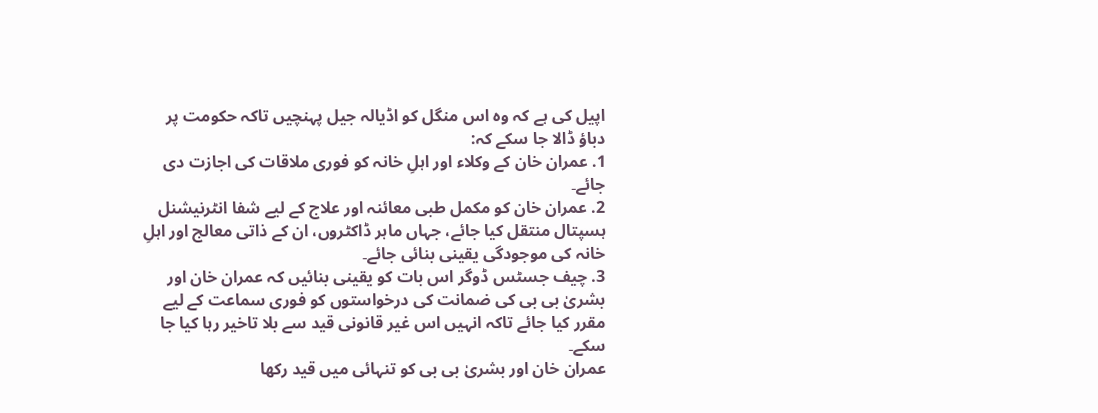اپیل کی ہے کہ وہ اس منگل کو اڈیالہ جیل پہنچیں تاکہ حکومت پر دباؤ ڈالا جا سکے کہ:
1. عمران خان کے وکلاء اور اہلِ خانہ کو فوری ملاقات کی اجازت دی جائے۔
2. عمران خان کو مکمل طبی معائنہ اور علاج کے لیے شفا انٹرنیشنل ہسپتال منتقل کیا جائے، جہاں ماہر ڈاکٹروں، ان کے ذاتی معالج اور اہلِ خانہ کی موجودگی یقینی بنائی جائے۔
3. چیف جسٹس ڈوگر اس بات کو یقینی بنائیں کہ عمران خان اور بشریٰ بی بی کی ضمانت کی درخواستوں کو فوری سماعت کے لیے مقرر کیا جائے تاکہ انہیں اس غیر قانونی قید سے بلا تاخیر رہا کیا جا سکے۔
عمران خان اور بشریٰ بی بی کو تنہائی میں قید رکھا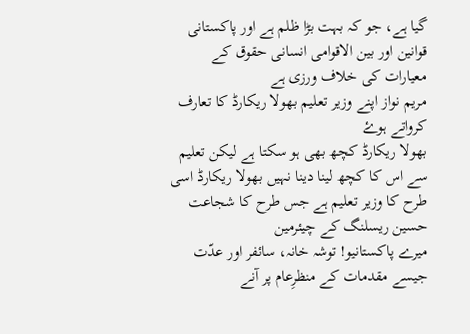گیا ہے، جو کہ بہت بڑا ظلم ہے اور پاکستانی قوانین اور بین الاقوامی انسانی حقوق کے معیارات کی خلاف ورزی ہے
مریم نواز اپنے وزیر تعلیم بھولا ریکارڈ کا تعارف کرواتے ہوۓ
بھولا ریکارڈ کچھ بھی ہو سکتا ہے لیکن تعلیم سے اس کا کچھ لینا دینا نہیں بھولا ریکارڈ اسی طرح کا وزیر تعلیم ہے جس طرح کا شجاعت حسین ریسلنگ کے چیئرمین
میرے پاکستانیو! توشہ خانہ، سائفر اور عدّت جیسے مقدمات کے منظرِعام پر آنے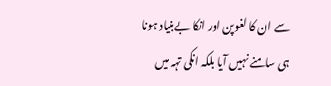سے ان کا لغوپن اور انکا بےبنیاد ہونا ہی سامنے نہیں آیا بلکہ انکی تہہ میں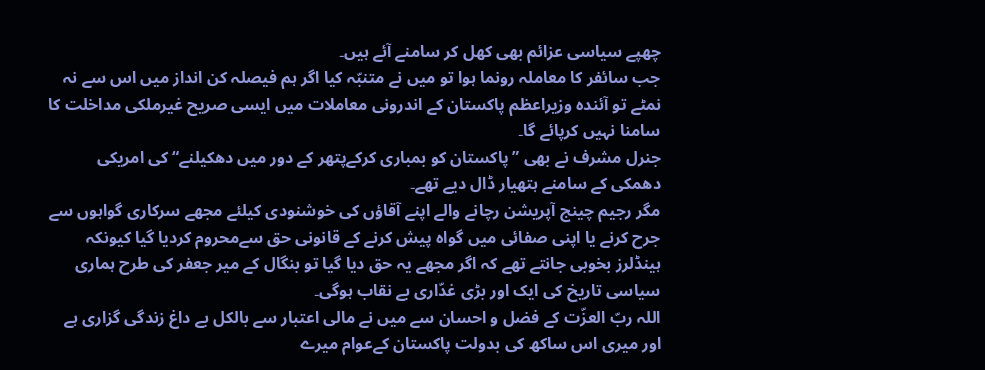چھپے سیاسی عزائم بھی کھل کر سامنے آئے ہیں۔
جب سائفر کا معاملہ رونما ہوا تو میں نے متنبّہ کیا اگر ہم فیصلہ کن انداز میں اس سے نہ نمٹے تو آئندہ وزیراعظم پاکستان کے اندرونی معاملات میں ایسی صریح غیرملکی مداخلت کا سامنا نہیں کرپائے گا۔
جنرل مشرف نے بھی ”پاکستان کو بمباری کرکےپتھر کے دور میں دھکیلنے“ کی امریکی دھمکی کے سامنے ہتھیار ڈال دیے تھے۔
مگر رجیم چینج آپریشن رچانے والے اپنے آقاؤں کی خوشنودی کیلئے مجھے سرکاری گواہوں سے جرح کرنے یا اپنی صفائی میں گواہ پیش کرنے کے قانونی حق سےمحروم کردیا گیا کیونکہ ہینڈلرز بخوبی جانتے تھے کہ اگر مجھے یہ حق دیا گیا تو بنگال کے میر جعفر کی طرح ہماری سیاسی تاریخ کی ایک اور بڑی غدّاری بے نقاب ہوگی۔
اللہ ربّ العزّت کے فضل و احسان سے میں نے مالی اعتبار سے بالکل بے داغ زندگی گزاری ہے اور میری اس ساکھ کی بدولت پاکستان کےعوام میرے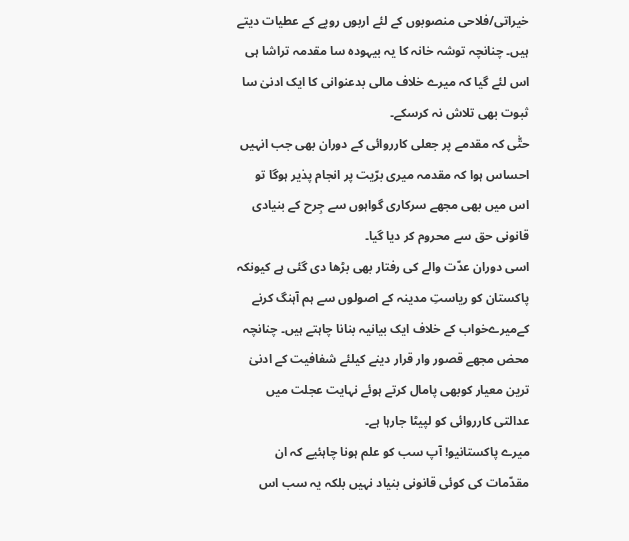خیراتی/فلاحی منصوبوں کے لئے اربوں روپے کے عطیات دیتے ہیں۔ چنانچہ توشہ خانہ کا یہ بیہودہ سا مقدمہ تراشا ہی اس لئے گیا کہ میرے خلاف مالی بدعنوانی کا ایک ادنیٰ سا ثبوت بھی تلاش نہ کرسکے۔
حتّٰی کہ مقدمے پر جعلی کارروائی کے دوران بھی جب انہیں احساس ہوا کہ مقدمہ میری برّیت پر انجام پذیر ہوگا تو اس میں بھی مجھے سرکاری گواہوں سے جِرح کے بنیادی قانونی حق سے محروم کر دیا گیا۔
اسی دوران عدّت والے کی رفتار بھی بڑھا دی گئی ہے کیونکہ پاکستان کو ریاستِ مدینہ کے اصولوں سے ہم آہنگ کرنے کےمیرےخواب کے خلاف ایک بیانیہ بنانا چاہتے ہیں۔ چنانچہ محض مجھے قصور وار قرار دینے کیلئے شفافیت کے ادنیٰ ترین معیار کوبھی پامال کرتے ہوئے نہایت عجلت میں عدالتی کارروائی کو لپیٹا جارہا ہے۔
میرے پاکستانیو! آپ سب کو علم ہونا چاہئیے کہ ان مقدّمات کی کوئی قانونی بنیاد نہیں بلکہ یہ سب اس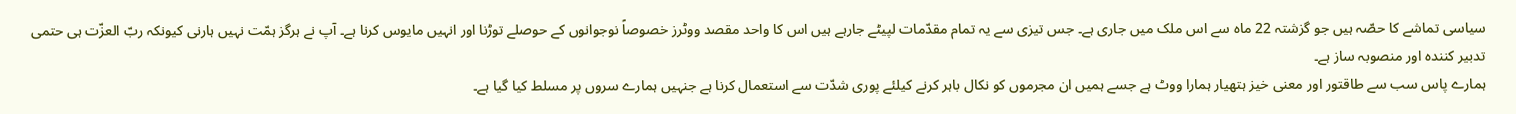سیاسی تماشے کا حصّہ ہیں جو گزشتہ 22 ماہ سے اس ملک میں جاری ہے۔ جس تیزی سے یہ تمام مقدّمات لپیٹے جارہے ہیں اس کا واحد مقصد ووٹرز خصوصاً نوجوانوں کے حوصلے توڑنا اور انہیں مایوس کرنا ہے۔ آپ نے ہرگز ہمّت نہیں ہارنی کیونکہ ربّ العزّت ہی حتمی تدبیر کنندہ اور منصوبہ ساز ہے۔
ہمارے پاس سب سے طاقتور اور معنی خیز ہتھیار ہمارا ووٹ ہے جسے ہمیں ان مجرموں کو نکال باہر کرنے کیلئے پوری شدّت سے استعمال کرنا ہے جنہیں ہمارے سروں پر مسلط کیا گیا ہے۔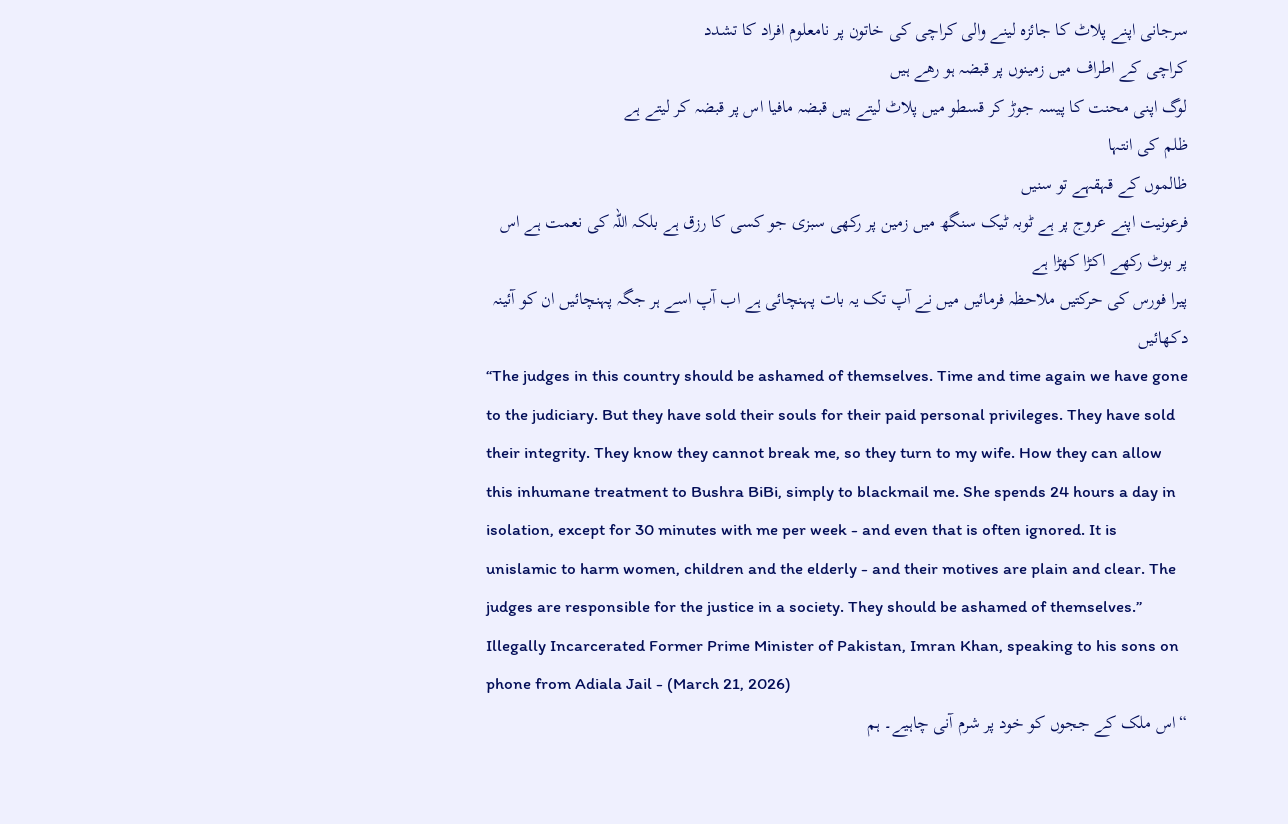سرجانی اپنے پلاٹ کا جائزہ لینے والی کراچی کی خاتون پر نامعلوم افراد کا تشدد
کراچی کے اطراف میں زمینوں پر قبضہ ہو رھے ہیں
لوگ اپنی محنت کا پیسہ جوڑ کر قسطو میں پلاٹ لیتے ہیں قبضہ مافیا اس پر قبضہ کر لیتے ہے
ظلم کی انتہا
ظالموں کے قہقہے تو سنیں
فرعونیت اپنے عروج پر ہے ٹوبہ ٹیک سنگھ میں زمین پر رکھی سبزی جو کسی کا رزق ہے بلکہ اللہ کی نعمت ہے اس پر بوٹ رکھے اکڑا کھڑا ہے
پیرا فورس کی حرکتیں ملاحظہ فرمائیں میں نے آپ تک یہ بات پہنچائی ہے اب آپ اسے ہر جگہ پہنچائیں ان کو آئینہ دکھائیں
“The judges in this country should be ashamed of themselves. Time and time again we have gone to the judiciary. But they have sold their souls for their paid personal privileges. They have sold their integrity. They know they cannot break me, so they turn to my wife. How they can allow this inhumane treatment to Bushra BiBi, simply to blackmail me. She spends 24 hours a day in isolation, except for 30 minutes with me per week - and even that is often ignored. It is unislamic to harm women, children and the elderly - and their motives are plain and clear. The judges are responsible for the justice in a society. They should be ashamed of themselves.”
Illegally Incarcerated Former Prime Minister of Pakistan, Imran Khan, speaking to his sons on phone from Adiala Jail - (March 21, 2026)
“اس ملک کے ججوں کو خود پر شرم آنی چاہیے۔ ہم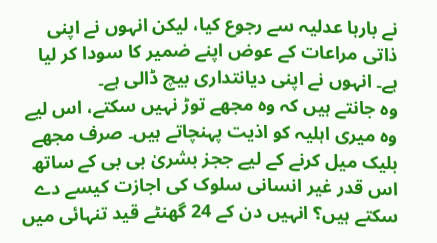نے بارہا عدلیہ سے رجوع کیا، لیکن انہوں نے اپنی ذاتی مراعات کے عوض اپنے ضمیر کا سودا کر لیا ہے۔ انہوں نے اپنی دیانتداری بیچ ڈالی ہے۔
وہ جانتے ہیں کہ وہ مجھے توڑ نہیں سکتے، اس لیے وہ میری اہلیہ کو اذیت پہنچاتے ہیں۔ صرف مجھے بلیک میل کرنے کے لیے ججز بشریٰ بی بی کے ساتھ اس قدر غیر انسانی سلوک کی اجازت کیسے دے سکتے ہیں؟ انہیں دن کے 24 گھنٹے قید تنہائی میں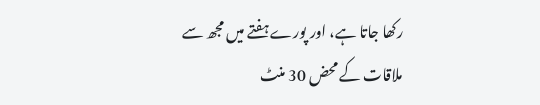رکھا جاتا ہے، اور پورے ہفتے میں مجھ سے ملاقات کے محض 30 منٹ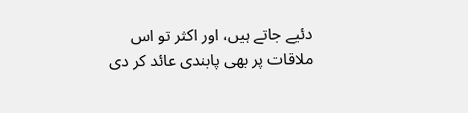دئیے جاتے ہیں، اور اکثر تو اس ملاقات پر بھی پابندی عائد کر دی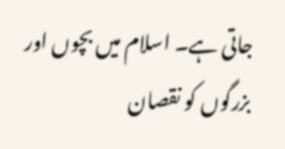جاتی ہے۔ اسلام میں بچوں اور بزرگوں کو نقصان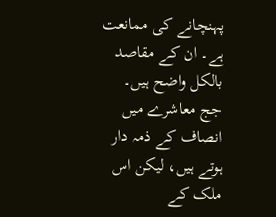پہنچانے کی ممانعت ہے۔ ان کے مقاصد بالکل واضح ہیں۔
جج معاشرے میں انصاف کے ذمہ دار ہوتے ہیں، لیکن اس ملک کے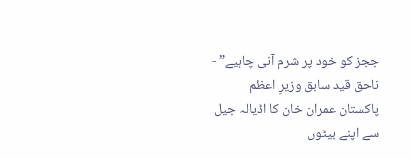ججز کو خود پر شرم آنی چاہیے” -
ناحق قید سابق وزیرِ اعظم پاکستان عمران خان کا اڈیالہ جیل سے اپنے بیٹوں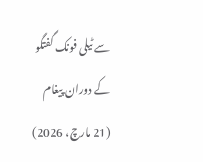سے ٹیلی فونک گفتگو کے دوران پیغام
(21 مارچ، 2026)